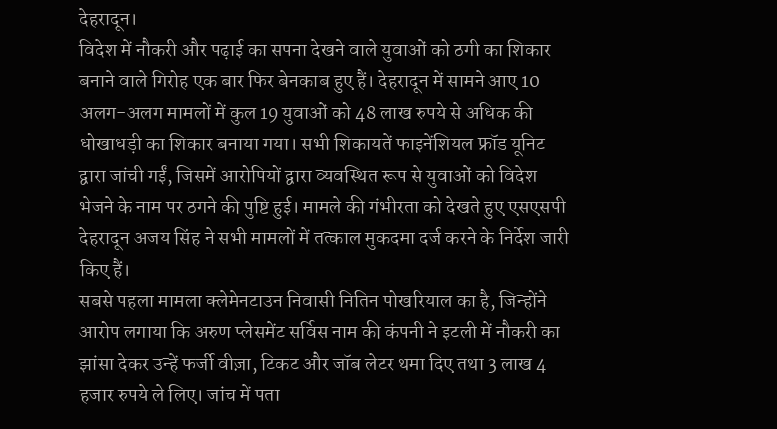देहरादून।
विदेश में नौकरी और पढ़ाई का सपना देखने वाले युवाओं को ठगी का शिकार बनाने वाले गिरोह एक बार फिर बेनकाब हुए हैं। देहरादून में सामने आए 10 अलग-अलग मामलों में कुल 19 युवाओं को 48 लाख रुपये से अधिक की धोखाधड़ी का शिकार बनाया गया। सभी शिकायतें फाइनेंशियल फ्रॉड यूनिट द्वारा जांची गईं, जिसमें आरोपियों द्वारा व्यवस्थित रूप से युवाओं को विदेश भेजने के नाम पर ठगने की पुष्टि हुई। मामले की गंभीरता को देखते हुए एसएसपी देहरादून अजय सिंह ने सभी मामलों में तत्काल मुकदमा दर्ज करने के निर्देश जारी किए हैं।
सबसे पहला मामला क्लेमेनटाउन निवासी नितिन पोखरियाल का है, जिन्होंने आरोप लगाया कि अरुण प्लेसमेंट सर्विस नाम की कंपनी ने इटली में नौकरी का झांसा देकर उन्हें फर्जी वीज़ा, टिकट और जॉब लेटर थमा दिए तथा 3 लाख 4 हजार रुपये ले लिए। जांच में पता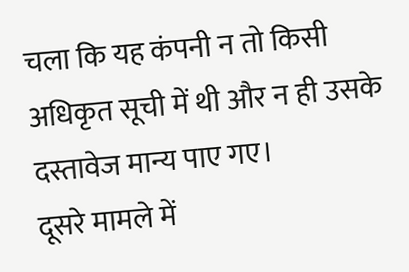चला कि यह कंपनी न तो किसी अधिकृत सूची में थी और न ही उसके दस्तावेज मान्य पाए गए।
दूसरे मामले में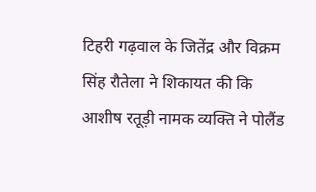टिहरी गढ़वाल के जितेंद्र और विक्रम सिंह रौतेला ने शिकायत की कि आशीष रतूड़ी नामक व्यक्ति ने पोलैंड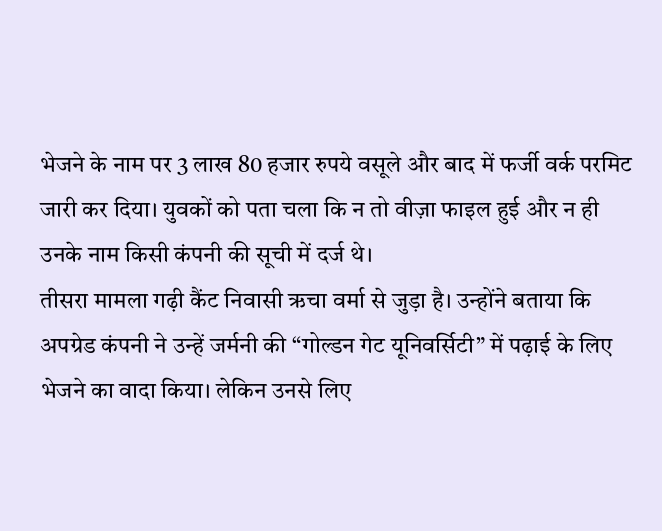भेजने के नाम पर 3 लाख 80 हजार रुपये वसूले और बाद में फर्जी वर्क परमिट जारी कर दिया। युवकों को पता चला कि न तो वीज़ा फाइल हुई और न ही उनके नाम किसी कंपनी की सूची में दर्ज थे।
तीसरा मामला गढ़ी कैंट निवासी ऋचा वर्मा से जुड़ा है। उन्होंने बताया कि अपग्रेड कंपनी ने उन्हें जर्मनी की “गोल्डन गेट यूनिवर्सिटी” में पढ़ाई के लिए भेजने का वादा किया। लेकिन उनसे लिए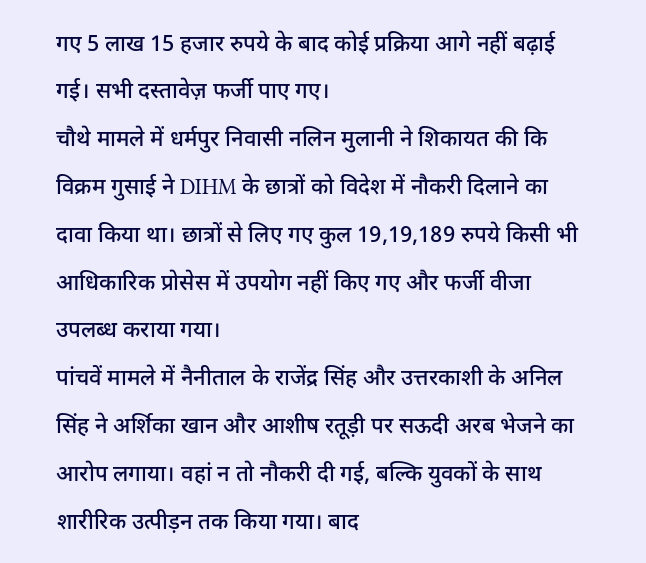गए 5 लाख 15 हजार रुपये के बाद कोई प्रक्रिया आगे नहीं बढ़ाई गई। सभी दस्तावेज़ फर्जी पाए गए।
चौथे मामले में धर्मपुर निवासी नलिन मुलानी ने शिकायत की कि विक्रम गुसाई ने DIHM के छात्रों को विदेश में नौकरी दिलाने का दावा किया था। छात्रों से लिए गए कुल 19,19,189 रुपये किसी भी आधिकारिक प्रोसेस में उपयोग नहीं किए गए और फर्जी वीजा उपलब्ध कराया गया।
पांचवें मामले में नैनीताल के राजेंद्र सिंह और उत्तरकाशी के अनिल सिंह ने अर्शिका खान और आशीष रतूड़ी पर सऊदी अरब भेजने का आरोप लगाया। वहां न तो नौकरी दी गई, बल्कि युवकों के साथ शारीरिक उत्पीड़न तक किया गया। बाद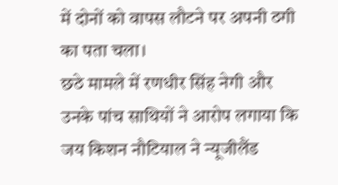में दोनों को वापस लौटने पर अपनी ठगी का पता चला।
छठे मामले में रणधीर सिंह नेगी और उनके पांच साथियों ने आरोप लगाया कि जय किशन नौटियाल ने न्यूजीलैंड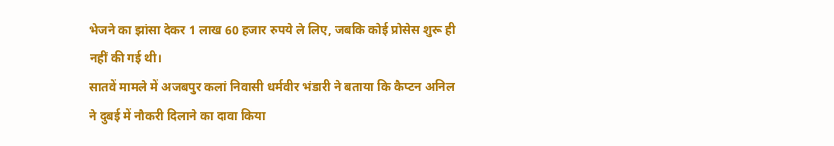भेजने का झांसा देकर 1 लाख 60 हजार रुपये ले लिए, जबकि कोई प्रोसेस शुरू ही नहीं की गई थी।
सातवें मामले में अजबपुर कलां निवासी धर्मवीर भंडारी ने बताया कि कैप्टन अनिल ने दुबई में नौकरी दिलाने का दावा किया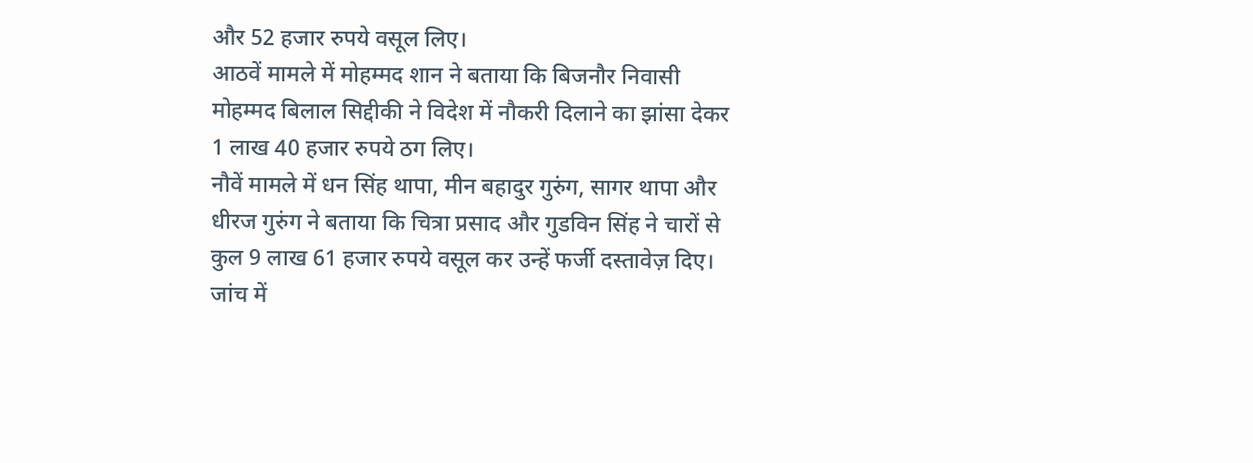और 52 हजार रुपये वसूल लिए।
आठवें मामले में मोहम्मद शान ने बताया कि बिजनौर निवासी मोहम्मद बिलाल सिद्दीकी ने विदेश में नौकरी दिलाने का झांसा देकर 1 लाख 40 हजार रुपये ठग लिए।
नौवें मामले में धन सिंह थापा, मीन बहादुर गुरुंग, सागर थापा और धीरज गुरुंग ने बताया कि चित्रा प्रसाद और गुडविन सिंह ने चारों से कुल 9 लाख 61 हजार रुपये वसूल कर उन्हें फर्जी दस्तावेज़ दिए।
जांच में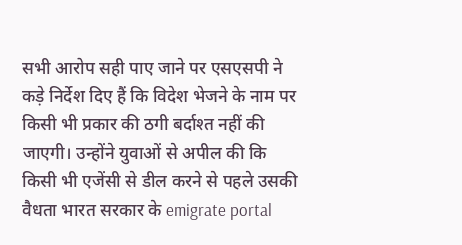सभी आरोप सही पाए जाने पर एसएसपी ने कड़े निर्देश दिए हैं कि विदेश भेजने के नाम पर किसी भी प्रकार की ठगी बर्दाश्त नहीं की जाएगी। उन्होंने युवाओं से अपील की कि किसी भी एजेंसी से डील करने से पहले उसकी वैधता भारत सरकार के emigrate portal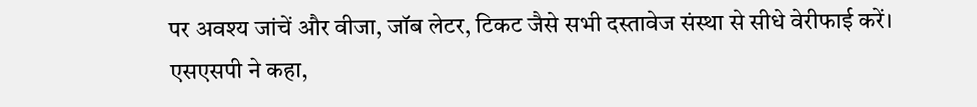पर अवश्य जांचें और वीजा, जॉब लेटर, टिकट जैसे सभी दस्तावेज संस्था से सीधे वेरीफाई करें।
एसएसपी ने कहा,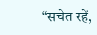“सचेत रहें,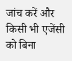जांच करें और किसी भी एजेंसी को बिना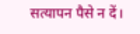सत्यापन पैसे न दें।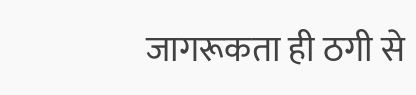जागरूकता ही ठगी से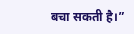बचा सकती है।”